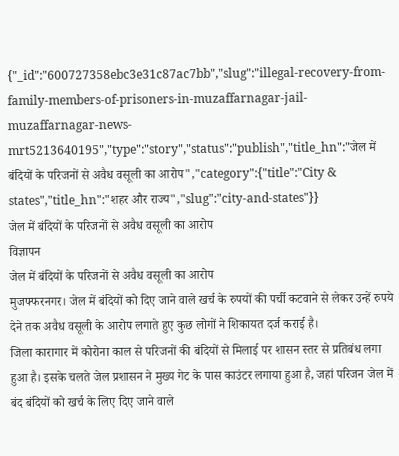{"_id":"600727358ebc3e31c87ac7bb","slug":"illegal-recovery-from-family-members-of-prisoners-in-muzaffarnagar-jail-muzaffarnagar-news-mrt5213640195","type":"story","status":"publish","title_hn":"जेल में बंदियों के परिजनों से अवैध वसूली का आरोप","category":{"title":"City & states","title_hn":"शहर और राज्य","slug":"city-and-states"}}
जेल में बंदियों के परिजनों से अवैध वसूली का आरोप
विज्ञापन
जेल में बंदियों के परिजनों से अवैध वसूली का आरोप
मुजफ्फरनगर। जेल में बंदियों को दिए जाने वाले खर्च के रुपयों की पर्ची कटवाने से लेकर उन्हें रुपये देने तक अवैध वसूली के आरोप लगाते हुए कुछ लोगों ने शिकायत दर्ज कराई है।
जिला कारागार में कोरोना काल से परिजनों की बंदियों से मिलाई पर शासन स्तर से प्रतिबंध लगा हुआ है। इसके चलते जेल प्रशासन ने मुख्य गेट के पास काउंटर लगाया हुआ है, जहां परिजन जेल में बंद बंदियों को खर्च के लिए दिए जाने वाले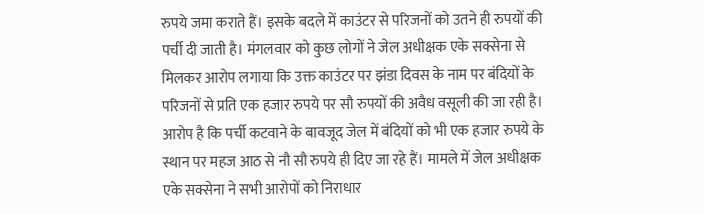रुपये जमा कराते हैं। इसके बदले में काउंटर से परिजनों को उतने ही रुपयों की पर्ची दी जाती है। मंगलवार को कुछ लोगों ने जेल अधीक्षक एके सक्सेना से मिलकर आरोप लगाया कि उक्त काउंटर पर झंडा दिवस के नाम पर बंदियों के परिजनों से प्रति एक हजार रुपये पर सौ रुपयों की अवैध वसूली की जा रही है। आरोप है कि पर्ची कटवाने के बावजूद जेल में बंदियों को भी एक हजार रुपये के स्थान पर महज आठ से नौ सौ रुपये ही दिए जा रहे हैं। मामले में जेल अधीक्षक एके सक्सेना ने सभी आरोपों को निराधार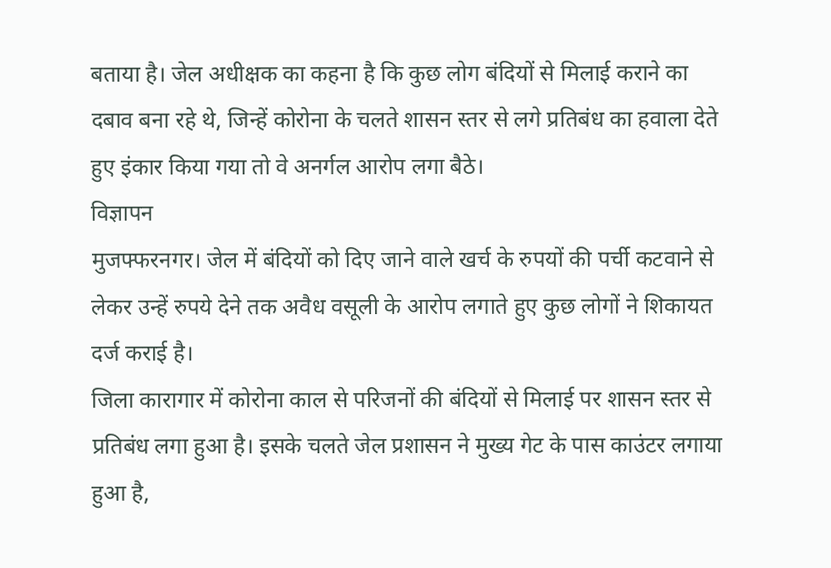बताया है। जेल अधीक्षक का कहना है कि कुछ लोग बंदियों से मिलाई कराने का दबाव बना रहे थे, जिन्हें कोरोना के चलते शासन स्तर से लगे प्रतिबंध का हवाला देते हुए इंकार किया गया तो वे अनर्गल आरोप लगा बैठे।
विज्ञापन
मुजफ्फरनगर। जेल में बंदियों को दिए जाने वाले खर्च के रुपयों की पर्ची कटवाने से लेकर उन्हें रुपये देने तक अवैध वसूली के आरोप लगाते हुए कुछ लोगों ने शिकायत दर्ज कराई है।
जिला कारागार में कोरोना काल से परिजनों की बंदियों से मिलाई पर शासन स्तर से प्रतिबंध लगा हुआ है। इसके चलते जेल प्रशासन ने मुख्य गेट के पास काउंटर लगाया हुआ है,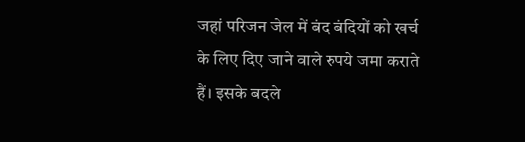जहां परिजन जेल में बंद बंदियों को खर्च के लिए दिए जाने वाले रुपये जमा कराते हैं। इसके बदले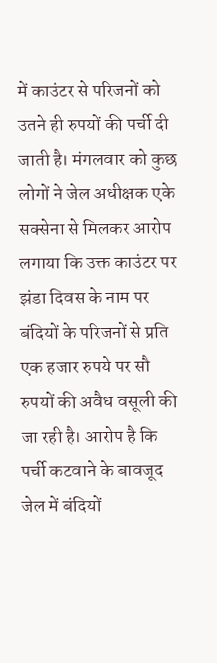में काउंटर से परिजनों को उतने ही रुपयों की पर्ची दी जाती है। मंगलवार को कुछ लोगों ने जेल अधीक्षक एके सक्सेना से मिलकर आरोप लगाया कि उक्त काउंटर पर झंडा दिवस के नाम पर बंदियों के परिजनों से प्रति एक हजार रुपये पर सौ रुपयों की अवैध वसूली की जा रही है। आरोप है कि पर्ची कटवाने के बावजूद जेल में बंदियों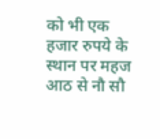को भी एक हजार रुपये के स्थान पर महज आठ से नौ सौ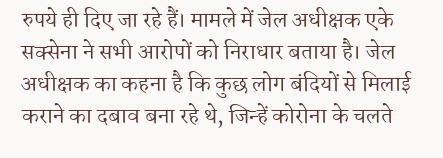रुपये ही दिए जा रहे हैं। मामले में जेल अधीक्षक एके सक्सेना ने सभी आरोपों को निराधार बताया है। जेल अधीक्षक का कहना है कि कुछ लोग बंदियों से मिलाई कराने का दबाव बना रहे थे, जिन्हें कोरोना के चलते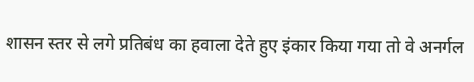शासन स्तर से लगे प्रतिबंध का हवाला देते हुए इंकार किया गया तो वे अनर्गल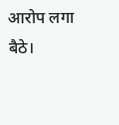आरोप लगा बैठे।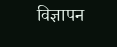विज्ञापन